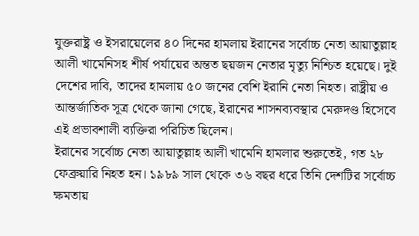যুক্তরাষ্ট্র ও ইসরায়েলের ৪০ দিনের হামলায় ইরানের সর্বোচ্চ নেতা আয়াতুল্লাহ আলী খামেনিসহ শীর্ষ পর্যায়ের অন্তত ছয়জন নেতার মৃত্যু নিশ্চিত হয়েছে। দুই দেশের দাবি, তাদের হামলায় ৫০ জনের বেশি ইরানি নেতা নিহত। রাষ্ট্রীয় ও আন্তর্জাতিক সূত্র থেকে জানা গেছে, ইরানের শাসনব্যবস্থার মেরুদণ্ড হিসেবে এই প্রভাবশালী ব্যক্তিরা পরিচিত ছিলেন।
ইরানের সর্বোচ্চ নেতা আয়াতুল্লাহ আলী খামেনি হামলার শুরুতেই, গত ২৮ ফেব্রুয়ারি নিহত হন। ১৯৮৯ সাল থেকে ৩৬ বছর ধরে তিনি দেশটির সর্বোচ্চ ক্ষমতায়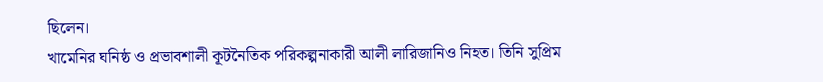ছিলেন।
খামেনির ঘনিষ্ঠ ও প্রভাবশালী কূটনৈতিক পরিকল্পনাকারী আলী লারিজানিও নিহত। তিনি সুপ্রিম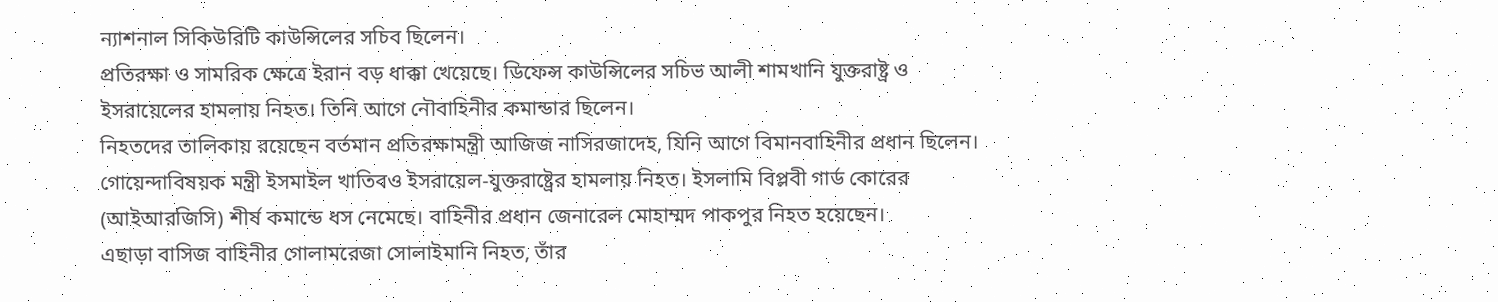ন্যাশনাল সিকিউরিটি কাউন্সিলের সচিব ছিলেন।
প্রতিরক্ষা ও সামরিক ক্ষেত্রে ইরান বড় ধাক্কা খেয়েছে। ডিফেন্স কাউন্সিলের সচিভ আলী শামখানি যুক্তরাষ্ট্র ও ইসরায়েলের হামলায় নিহত। তিনি আগে নৌবাহিনীর কমান্ডার ছিলেন।
নিহতদের তালিকায় রয়েছেন বর্তমান প্রতিরক্ষামন্ত্রী আজিজ নাসিরজাদেহ, যিনি আগে বিমানবাহিনীর প্রধান ছিলেন। গোয়েন্দাবিষয়ক মন্ত্রী ইসমাইল খাতিবও ইসরায়েল-যুক্তরাষ্ট্রের হামলায় নিহত। ইসলামি বিপ্লবী গার্ড কোরের (আইআরজিসি) শীর্ষ কমান্ডে ধস নেমেছে। বাহিনীর প্রধান জেনারেল মোহাম্মদ পাকপুর নিহত হয়েছেন।
এছাড়া বাসিজ বাহিনীর গোলামরেজা সোলাইমানি নিহত, তাঁর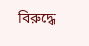বিরুদ্ধে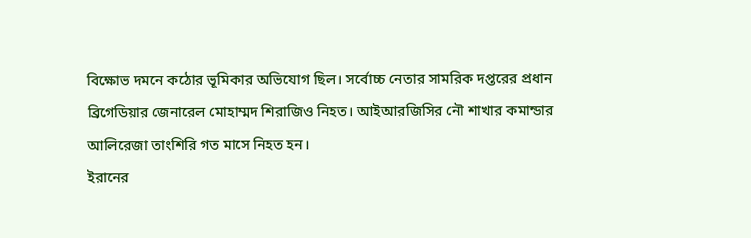বিক্ষোভ দমনে কঠোর ভূমিকার অভিযোগ ছিল। সর্বোচ্চ নেতার সামরিক দপ্তরের প্রধান ব্রিগেডিয়ার জেনারেল মোহাম্মদ শিরাজিও নিহত। আইআরজিসির নৌ শাখার কমান্ডার আলিরেজা তাংশিরি গত মাসে নিহত হন।
ইরানের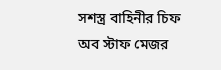সশস্ত্র বাহিনীর চিফ অব স্টাফ মেজর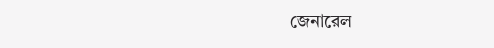জেনারেল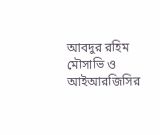আবদুর রহিম মৌসাভি ও আইআরজিসির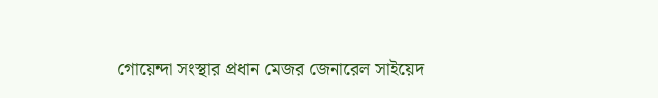গোয়েন্দা সংস্থার প্রধান মেজর জেনারেল সাইয়েদ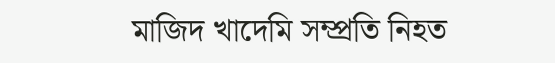মাজিদ খাদেমি সম্প্রতি নিহত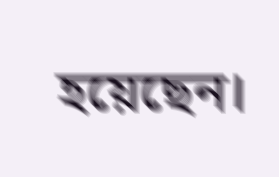হয়েছেন।